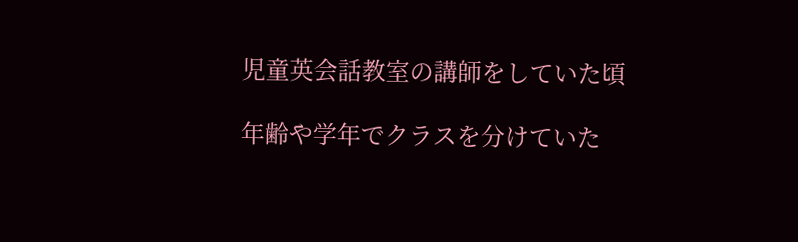児童英会話教室の講師をしていた頃

年齢や学年でクラスを分けていた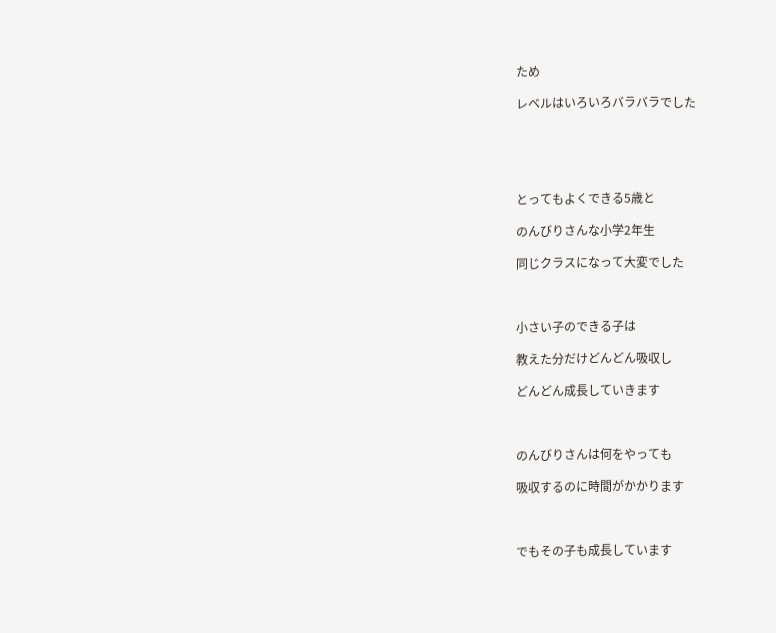ため

レベルはいろいろバラバラでした





とってもよくできる5歳と

のんびりさんな小学2年生

同じクラスになって大変でした



小さい子のできる子は

教えた分だけどんどん吸収し

どんどん成長していきます



のんびりさんは何をやっても

吸収するのに時間がかかります



でもその子も成長しています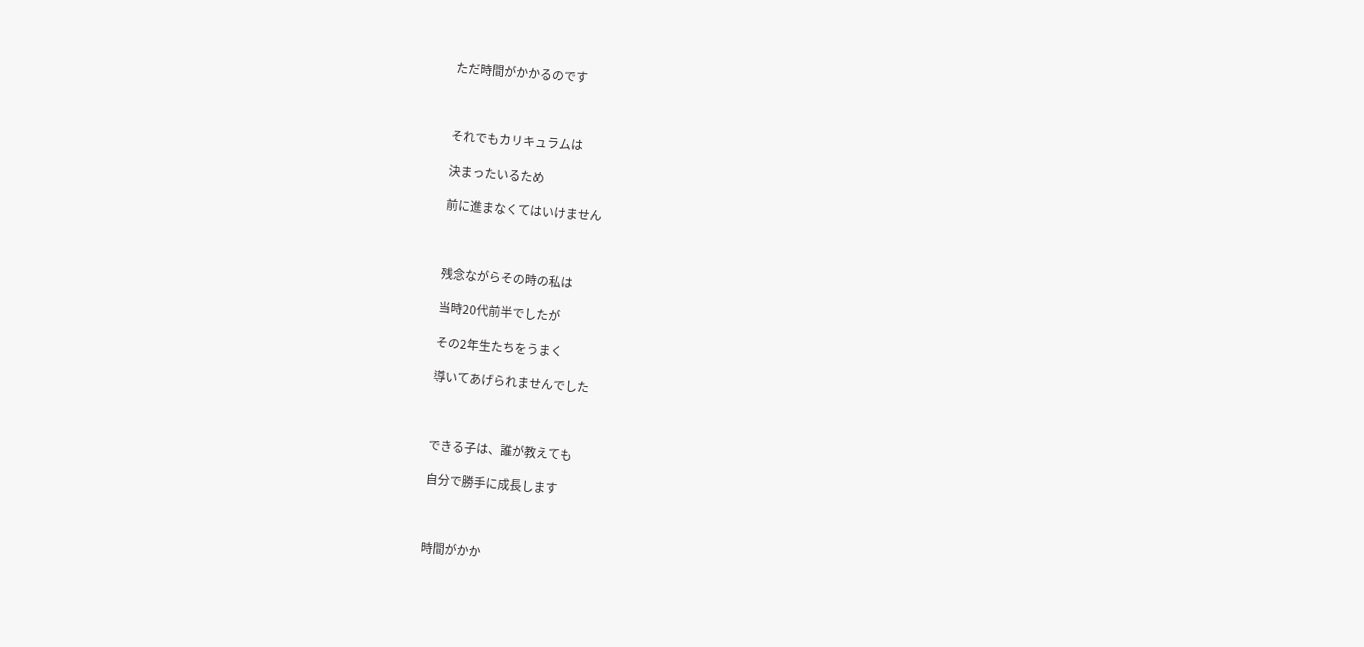ただ時間がかかるのです



それでもカリキュラムは

決まったいるため

前に進まなくてはいけません



残念ながらその時の私は

当時20代前半でしたが

その2年生たちをうまく

導いてあげられませんでした



できる子は、誰が教えても

自分で勝手に成長します



時間がかか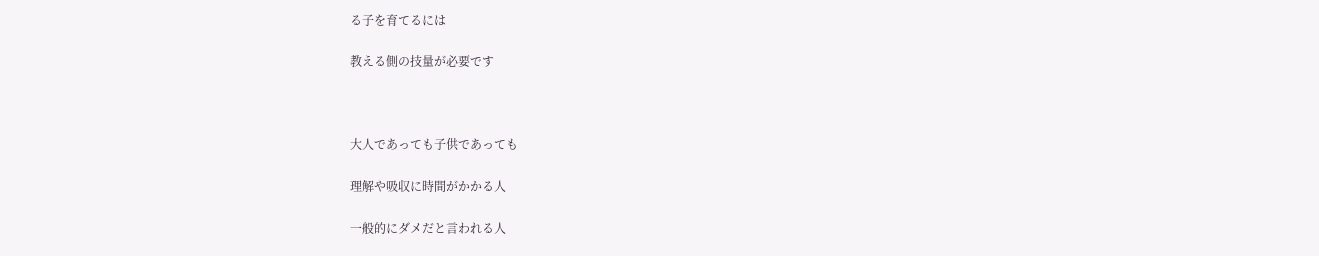る子を育てるには

教える側の技量が必要です



大人であっても子供であっても

理解や吸収に時間がかかる人

一般的にダメだと言われる人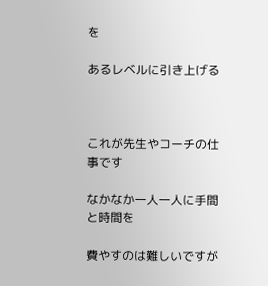を

あるレベルに引き上げる



これが先生やコーチの仕事です

なかなか一人一人に手間と時間を

費やすのは難しいですが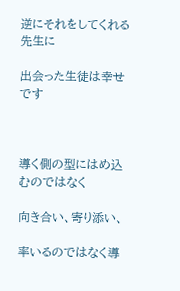逆にそれをしてくれる先生に

出会った生徒は幸せです



導く側の型にはめ込むのではなく

向き合い、寄り添い、

率いるのではなく導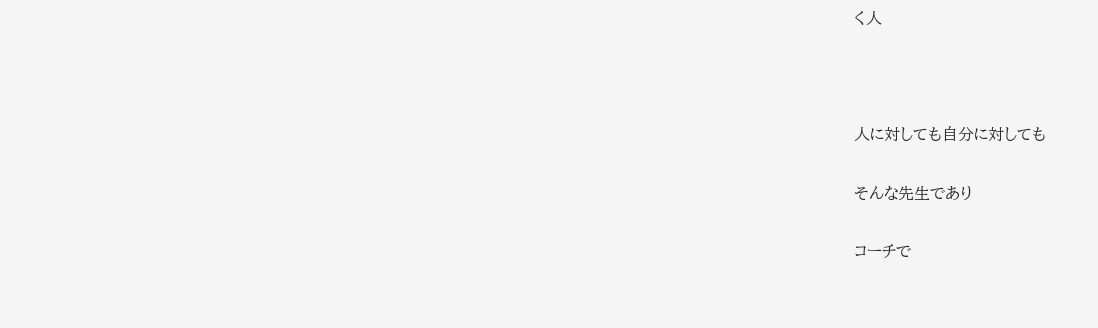く人



人に対しても自分に対しても

そんな先生であり

コーチで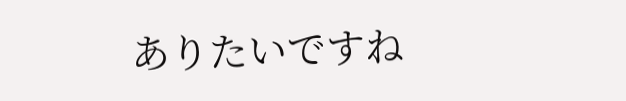ありたいですね